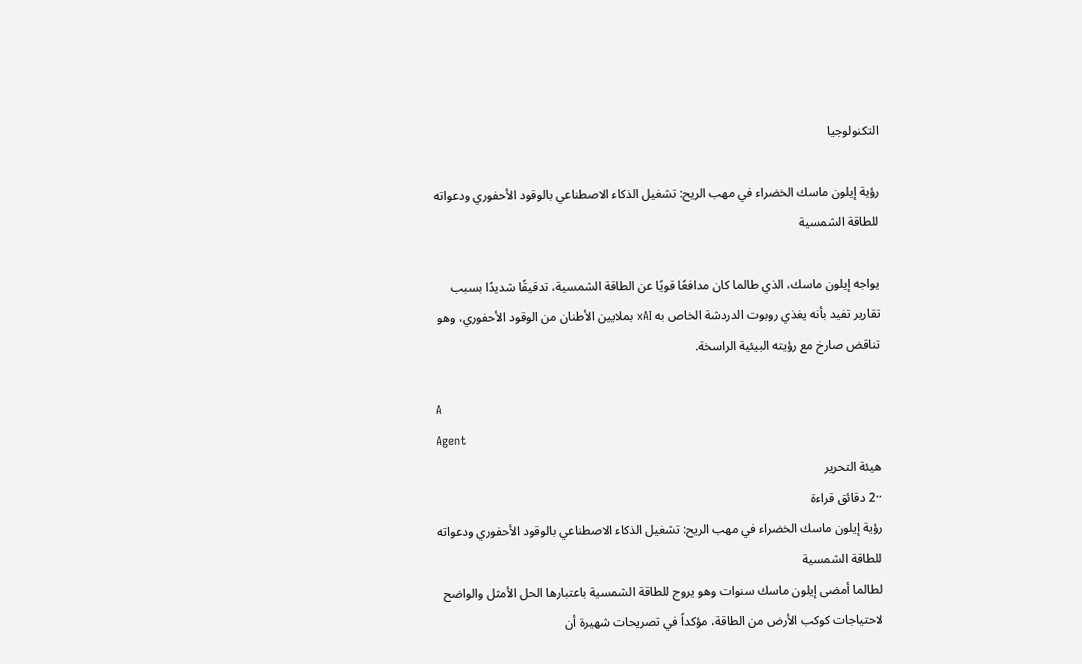التكنولوجيا

رؤية إيلون ماسك الخضراء في مهب الريح: تشغيل الذكاء الاصطناعي بالوقود الأحفوري ودعواته للطاقة الشمسية

يواجه إيلون ماسك، الذي طالما كان مدافعًا قويًا عن الطاقة الشمسية، تدقيقًا شديدًا بسبب تقارير تفيد بأنه يغذي روبوت الدردشة الخاص به xAI بملايين الأطنان من الوقود الأحفوري، وهو تناقض صارخ مع رؤيته البيئية الراسخة.

A
Agent
هيئة التحرير
··2 دقائق قراءة
رؤية إيلون ماسك الخضراء في مهب الريح: تشغيل الذكاء الاصطناعي بالوقود الأحفوري ودعواته للطاقة الشمسية
لطالما أمضى إيلون ماسك سنوات وهو يروج للطاقة الشمسية باعتبارها الحل الأمثل والواضح لاحتياجات كوكب الأرض من الطاقة، مؤكداً في تصريحات شهيرة أن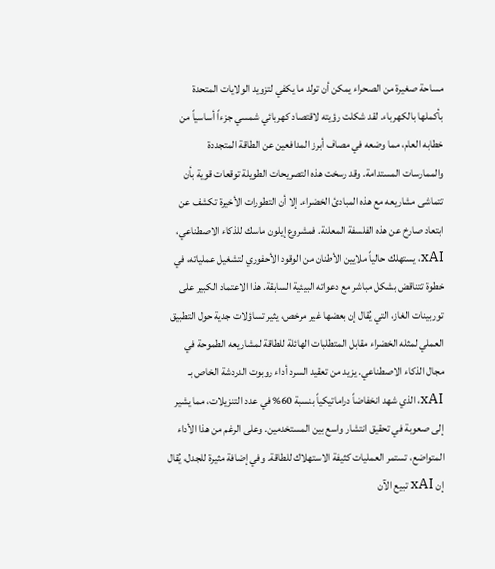مساحة صغيرة من الصحراء يمكن أن تولد ما يكفي لتزويد الولايات المتحدة بأكملها بالكهرباء. لقد شكلت رؤيته لاقتصاد كهربائي شمسي جزءاً أساسياً من خطابه العام، مما وضعه في مصاف أبرز المدافعين عن الطاقة المتجددة والممارسات المستدامة. وقد رسخت هذه التصريحات الطويلة توقعات قوية بأن تتماشى مشاريعه مع هذه المبادئ الخضراء. إلا أن التطورات الأخيرة تكشف عن ابتعاد صارخ عن هذه الفلسفة المعلنة. فمشروع إيلون ماسك للذكاء الاصطناعي، xAI، يستهلك حالياً ملايين الأطنان من الوقود الأحفوري لتشغيل عملياته، في خطوة تتناقض بشكل مباشر مع دعواته البيئية السابقة. هذا الاعتماد الكبير على توربينات الغاز، التي يُقال إن بعضها غير مرخص، يثير تساؤلات جدية حول التطبيق العملي لمثله الخضراء مقابل المتطلبات الهائلة للطاقة لمشاريعه الطموحة في مجال الذكاء الاصطناعي. يزيد من تعقيد السرد أداء روبوت الدردشة الخاص بـ xAI، الذي شهد انخفاضاً دراماتيكياً بنسبة 60% في عدد التنزيلات، مما يشير إلى صعوبة في تحقيق انتشار واسع بين المستخدمين. وعلى الرغم من هذا الأداء المتواضع، تستمر العمليات كثيفة الاستهلاك للطاقة. وفي إضافة مثيرة للجدل، يُقال إن xAI تبيع الآن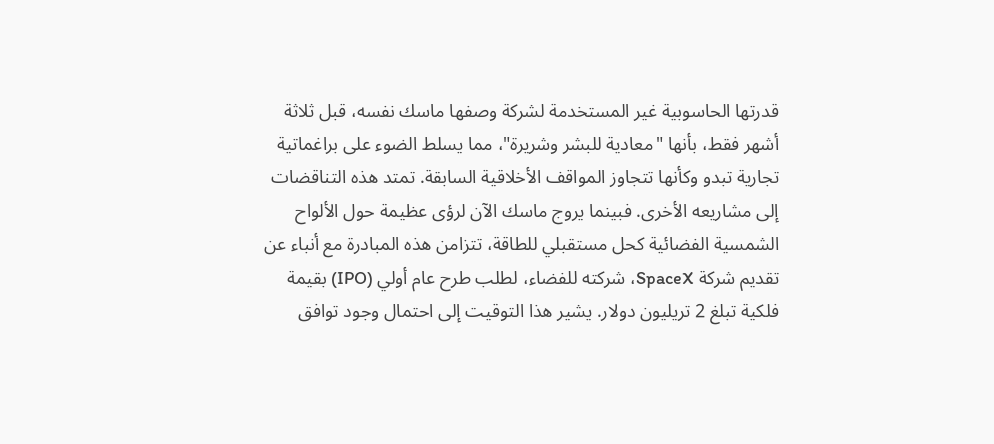قدرتها الحاسوبية غير المستخدمة لشركة وصفها ماسك نفسه، قبل ثلاثة أشهر فقط، بأنها "معادية للبشر وشريرة"، مما يسلط الضوء على براغماتية تجارية تبدو وكأنها تتجاوز المواقف الأخلاقية السابقة. تمتد هذه التناقضات إلى مشاريعه الأخرى. فبينما يروج ماسك الآن لرؤى عظيمة حول الألواح الشمسية الفضائية كحل مستقبلي للطاقة، تتزامن هذه المبادرة مع أنباء عن تقديم شركة SpaceX، شركته للفضاء، لطلب طرح عام أولي (IPO) بقيمة فلكية تبلغ 2 تريليون دولار. يشير هذا التوقيت إلى احتمال وجود توافق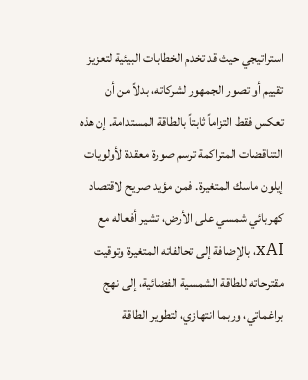استراتيجي حيث قد تخدم الخطابات البيئية لتعزيز تقييم أو تصور الجمهور لشركاته، بدلاً من أن تعكس فقط التزاماً ثابتاً بالطاقة المستدامة. إن هذه التناقضات المتراكمة ترسم صورة معقدة لأولويات إيلون ماسك المتغيرة. فمن مؤيد صريح لاقتصاد كهربائي شمسي على الأرض، تشير أفعاله مع xAI، بالإضافة إلى تحالفاته المتغيرة وتوقيت مقترحاته للطاقة الشمسية الفضائية، إلى نهج براغماتي، وربما انتهازي، لتطوير الطاقة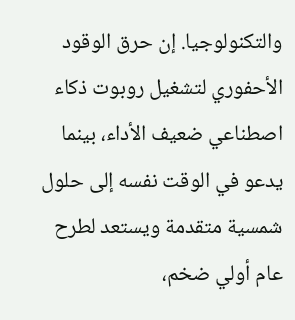والتكنولوجيا. إن حرق الوقود الأحفوري لتشغيل روبوت ذكاء اصطناعي ضعيف الأداء، بينما يدعو في الوقت نفسه إلى حلول شمسية متقدمة ويستعد لطرح عام أولي ضخم،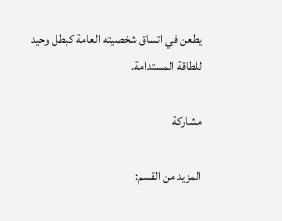يطعن في اتساق شخصيته العامة كبطل وحيد للطاقة المستدامة.

مشاركة

المزيد من القسم: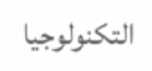التكنولوجيا